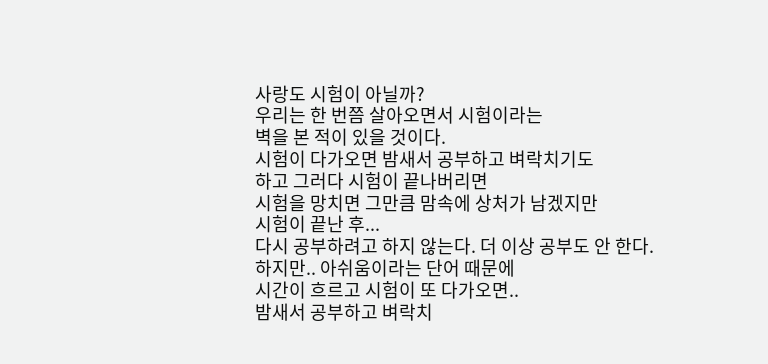사랑도 시험이 아닐까?
우리는 한 번쯤 살아오면서 시험이라는
벽을 본 적이 있을 것이다.
시험이 다가오면 밤새서 공부하고 벼락치기도
하고 그러다 시험이 끝나버리면
시험을 망치면 그만큼 맘속에 상처가 남겠지만
시험이 끝난 후...
다시 공부하려고 하지 않는다. 더 이상 공부도 안 한다.
하지만.. 아쉬움이라는 단어 때문에
시간이 흐르고 시험이 또 다가오면..
밤새서 공부하고 벼락치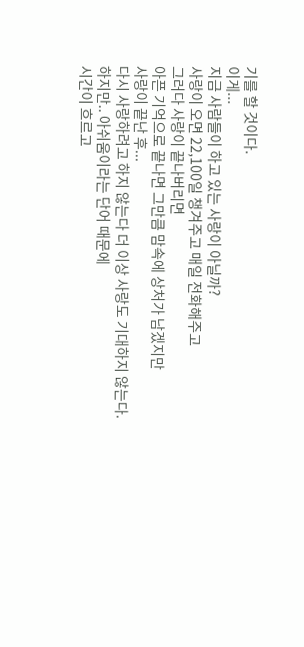기를 할 것이다.
이게...
지금 사람들이 하고 있는 사랑이 아닐까?
사랑이 오면 22,100일 챙겨주고 매일 전화해주고
그러다 사랑이 끝나버리면
아픈 기억으로 끝나면 그만큼 맘속에 상처가 남겠지만
사랑이 끝난 후...
다시 사랑하려고 하지 않는다 더 이상 사랑도 기대하지 않는다.
하지만.. 아쉬움이라는 단어 때문에
시간이 흐르고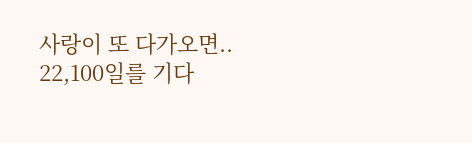사랑이 또 다가오면..
22,100일를 기다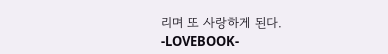리며 또 사랑하게 된다.
-LOVEBOOK-